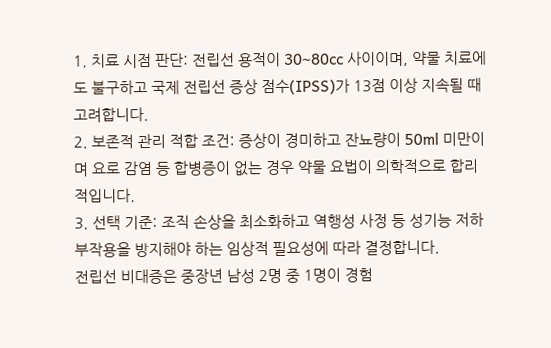1. 치료 시점 판단: 전립선 용적이 30~80cc 사이이며, 약물 치료에도 불구하고 국제 전립선 증상 점수(IPSS)가 13점 이상 지속될 때 고려합니다.
2. 보존적 관리 적합 조건: 증상이 경미하고 잔뇨량이 50ml 미만이며 요로 감염 등 합병증이 없는 경우 약물 요법이 의학적으로 합리적입니다.
3. 선택 기준: 조직 손상을 최소화하고 역행성 사정 등 성기능 저하 부작용을 방지해야 하는 임상적 필요성에 따라 결정합니다.
전립선 비대증은 중장년 남성 2명 중 1명이 경험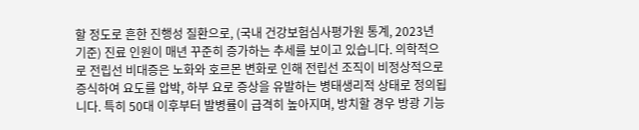할 정도로 흔한 진행성 질환으로, (국내 건강보험심사평가원 통계, 2023년 기준) 진료 인원이 매년 꾸준히 증가하는 추세를 보이고 있습니다. 의학적으로 전립선 비대증은 노화와 호르몬 변화로 인해 전립선 조직이 비정상적으로 증식하여 요도를 압박, 하부 요로 증상을 유발하는 병태생리적 상태로 정의됩니다. 특히 50대 이후부터 발병률이 급격히 높아지며, 방치할 경우 방광 기능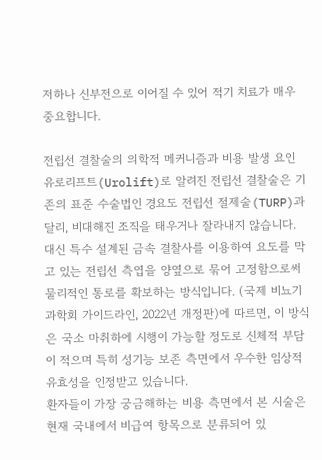저하나 신부전으로 이어질 수 있어 적기 치료가 매우 중요합니다.

전립선 결찰술의 의학적 메커니즘과 비용 발생 요인
유로리프트(Urolift)로 알려진 전립선 결찰술은 기존의 표준 수술법인 경요도 전립선 절제술(TURP)과 달리, 비대해진 조직을 태우거나 잘라내지 않습니다. 대신 특수 설계된 금속 결찰사를 이용하여 요도를 막고 있는 전립선 측엽을 양옆으로 묶어 고정함으로써 물리적인 통로를 확보하는 방식입니다. (국제 비뇨기과학회 가이드라인, 2022년 개정판)에 따르면, 이 방식은 국소 마취하에 시행이 가능할 정도로 신체적 부담이 적으며 특히 성기능 보존 측면에서 우수한 임상적 유효성을 인정받고 있습니다.
환자들이 가장 궁금해하는 비용 측면에서 본 시술은 현재 국내에서 비급여 항목으로 분류되어 있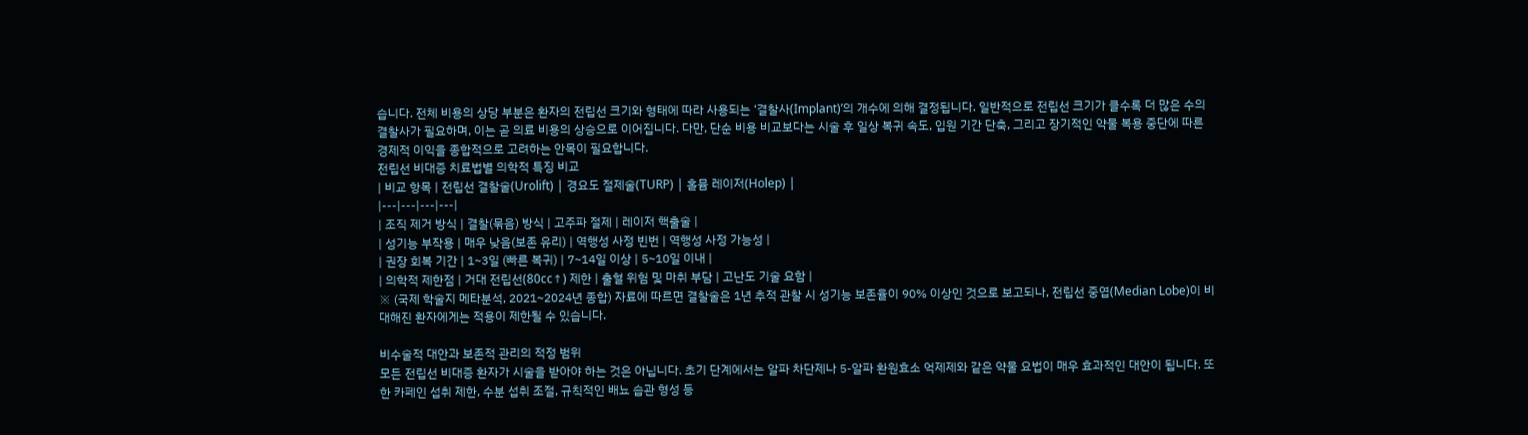습니다. 전체 비용의 상당 부분은 환자의 전립선 크기와 형태에 따라 사용되는 ‘결찰사(Implant)’의 개수에 의해 결정됩니다. 일반적으로 전립선 크기가 클수록 더 많은 수의 결찰사가 필요하며, 이는 곧 의료 비용의 상승으로 이어집니다. 다만, 단순 비용 비교보다는 시술 후 일상 복귀 속도, 입원 기간 단축, 그리고 장기적인 약물 복용 중단에 따른 경제적 이익을 종합적으로 고려하는 안목이 필요합니다.
전립선 비대증 치료법별 의학적 특징 비교
| 비교 항목 | 전립선 결찰술(Urolift) | 경요도 절제술(TURP) | 홀뮴 레이저(Holep) |
|---|---|---|---|
| 조직 제거 방식 | 결찰(묶음) 방식 | 고주파 절제 | 레이저 핵출술 |
| 성기능 부작용 | 매우 낮음(보존 유리) | 역행성 사정 빈번 | 역행성 사정 가능성 |
| 권장 회복 기간 | 1~3일 (빠른 복귀) | 7~14일 이상 | 5~10일 이내 |
| 의학적 제한점 | 거대 전립선(80cc↑) 제한 | 출혈 위험 및 마취 부담 | 고난도 기술 요함 |
※ (국제 학술지 메타분석, 2021~2024년 종합) 자료에 따르면 결찰술은 1년 추적 관찰 시 성기능 보존율이 90% 이상인 것으로 보고되나, 전립선 중엽(Median Lobe)이 비대해진 환자에게는 적용이 제한될 수 있습니다.

비수술적 대안과 보존적 관리의 적정 범위
모든 전립선 비대증 환자가 시술을 받아야 하는 것은 아닙니다. 초기 단계에서는 알파 차단제나 5-알파 환원효소 억제제와 같은 약물 요법이 매우 효과적인 대안이 됩니다. 또한 카페인 섭취 제한, 수분 섭취 조절, 규칙적인 배뇨 습관 형성 등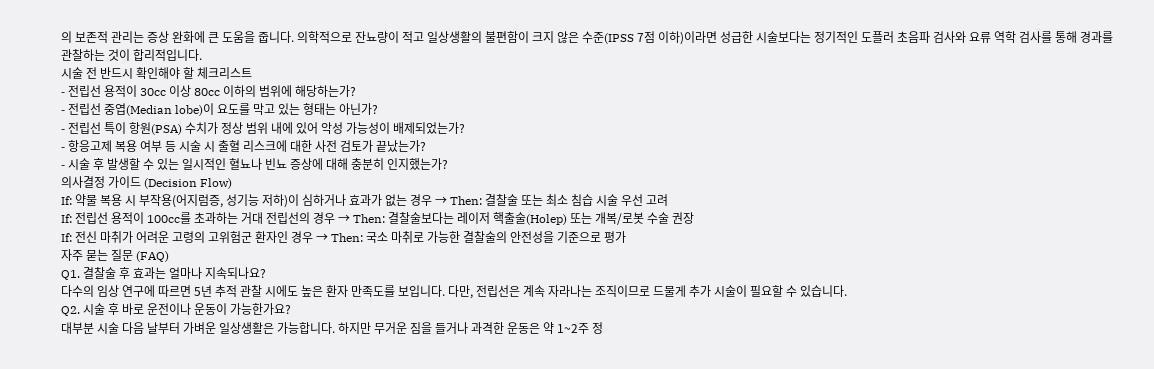의 보존적 관리는 증상 완화에 큰 도움을 줍니다. 의학적으로 잔뇨량이 적고 일상생활의 불편함이 크지 않은 수준(IPSS 7점 이하)이라면 성급한 시술보다는 정기적인 도플러 초음파 검사와 요류 역학 검사를 통해 경과를 관찰하는 것이 합리적입니다.
시술 전 반드시 확인해야 할 체크리스트
- 전립선 용적이 30cc 이상 80cc 이하의 범위에 해당하는가?
- 전립선 중엽(Median lobe)이 요도를 막고 있는 형태는 아닌가?
- 전립선 특이 항원(PSA) 수치가 정상 범위 내에 있어 악성 가능성이 배제되었는가?
- 항응고제 복용 여부 등 시술 시 출혈 리스크에 대한 사전 검토가 끝났는가?
- 시술 후 발생할 수 있는 일시적인 혈뇨나 빈뇨 증상에 대해 충분히 인지했는가?
의사결정 가이드 (Decision Flow)
If: 약물 복용 시 부작용(어지럼증, 성기능 저하)이 심하거나 효과가 없는 경우 → Then: 결찰술 또는 최소 침습 시술 우선 고려
If: 전립선 용적이 100cc를 초과하는 거대 전립선의 경우 → Then: 결찰술보다는 레이저 핵출술(Holep) 또는 개복/로봇 수술 권장
If: 전신 마취가 어려운 고령의 고위험군 환자인 경우 → Then: 국소 마취로 가능한 결찰술의 안전성을 기준으로 평가
자주 묻는 질문 (FAQ)
Q1. 결찰술 후 효과는 얼마나 지속되나요?
다수의 임상 연구에 따르면 5년 추적 관찰 시에도 높은 환자 만족도를 보입니다. 다만, 전립선은 계속 자라나는 조직이므로 드물게 추가 시술이 필요할 수 있습니다.
Q2. 시술 후 바로 운전이나 운동이 가능한가요?
대부분 시술 다음 날부터 가벼운 일상생활은 가능합니다. 하지만 무거운 짐을 들거나 과격한 운동은 약 1~2주 정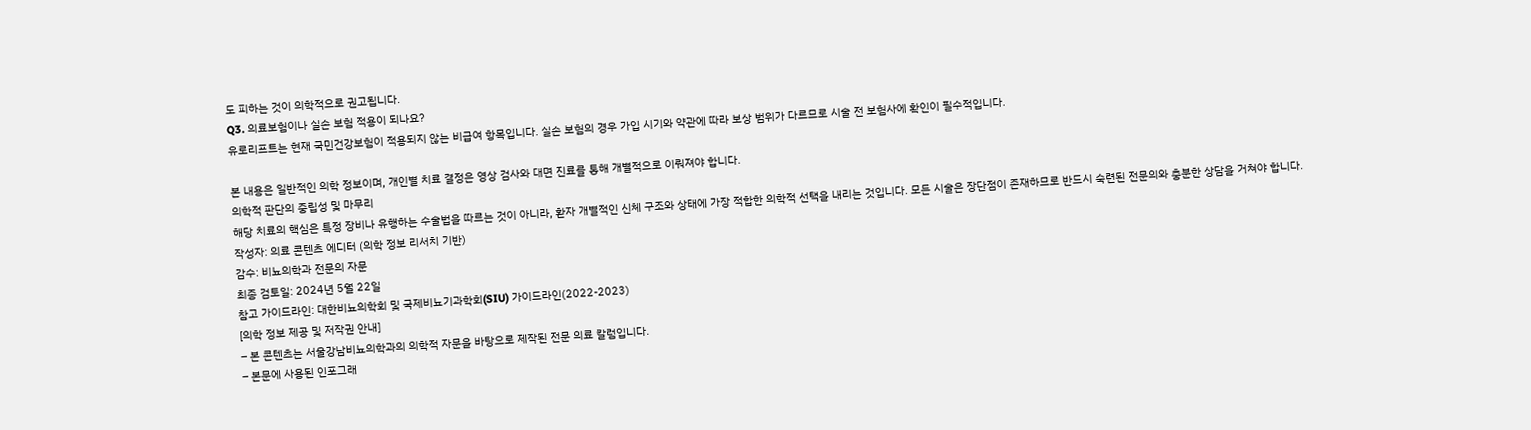도 피하는 것이 의학적으로 권고됩니다.
Q3. 의료보험이나 실손 보험 적용이 되나요?
유로리프트는 현재 국민건강보험이 적용되지 않는 비급여 항목입니다. 실손 보험의 경우 가입 시기와 약관에 따라 보상 범위가 다르므로 시술 전 보험사에 확인이 필수적입니다.

본 내용은 일반적인 의학 정보이며, 개인별 치료 결정은 영상 검사와 대면 진료를 통해 개별적으로 이뤄져야 합니다.
의학적 판단의 중립성 및 마무리
해당 치료의 핵심은 특정 장비나 유행하는 수술법을 따르는 것이 아니라, 환자 개별적인 신체 구조와 상태에 가장 적합한 의학적 선택을 내리는 것입니다. 모든 시술은 장단점이 존재하므로 반드시 숙련된 전문의와 충분한 상담을 거쳐야 합니다.
작성자: 의료 콘텐츠 에디터 (의학 정보 리서치 기반)
감수: 비뇨의학과 전문의 자문
최종 검토일: 2024년 5월 22일
참고 가이드라인: 대한비뇨의학회 및 국제비뇨기과학회(SIU) 가이드라인(2022-2023)
[의학 정보 제공 및 저작권 안내]
– 본 콘텐츠는 서울강남비뇨의학과의 의학적 자문을 바탕으로 제작된 전문 의료 칼럼입니다.
– 본문에 사용된 인포그래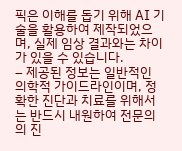픽은 이해를 돕기 위해 AI 기술을 활용하여 제작되었으며, 실제 임상 결과와는 차이가 있을 수 있습니다.
– 제공된 정보는 일반적인 의학적 가이드라인이며, 정확한 진단과 치료를 위해서는 반드시 내원하여 전문의의 진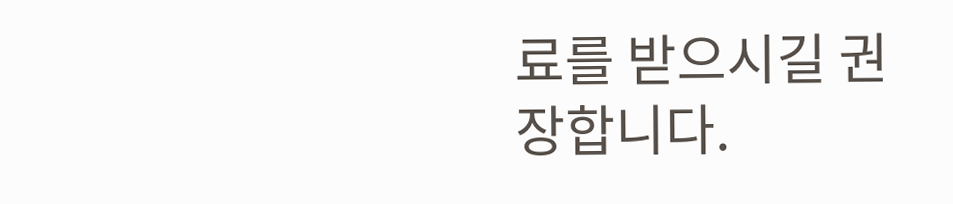료를 받으시길 권장합니다.